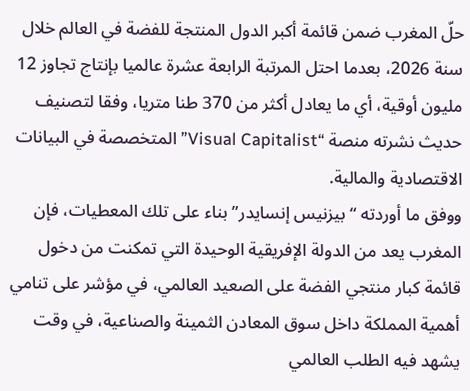حلّ المغرب ضمن قائمة أكبر الدول المنتجة للفضة في العالم خلال سنة 2026، بعدما احتل المرتبة الرابعة عشرة عالميا بإنتاج تجاوز 12 مليون أوقية، أي ما يعادل أكثر من 370 طنا متريا، وفقا لتصنيف حديث نشرته منصة “Visual Capitalist” المتخصصة في البيانات الاقتصادية والمالية.
ووفق ما أوردته “بيزنيس إنسايدر” بناء على تلك المعطيات، فإن المغرب يعد من الدولة الإفريقية الوحيدة التي تمكنت من دخول قائمة كبار منتجي الفضة على الصعيد العالمي، في مؤشر على تنامي أهمية المملكة داخل سوق المعادن الثمينة والصناعية، في وقت يشهد فيه الطلب العالمي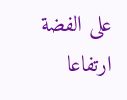على الفضة ارتفاعا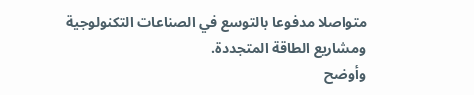متواصلا مدفوعا بالتوسع في الصناعات التكنولوجية ومشاريع الطاقة المتجددة.
وأوضح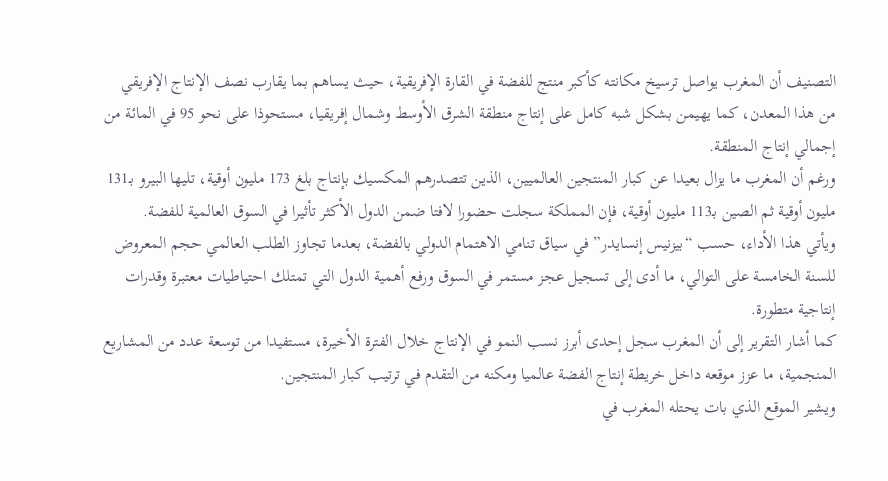التصنيف أن المغرب يواصل ترسيخ مكانته كأكبر منتج للفضة في القارة الإفريقية، حيث يساهم بما يقارب نصف الإنتاج الإفريقي من هذا المعدن، كما يهيمن بشكل شبه كامل على إنتاج منطقة الشرق الأوسط وشمال إفريقيا، مستحوذا على نحو 95 في المائة من إجمالي إنتاج المنطقة.
ورغم أن المغرب ما يزال بعيدا عن كبار المنتجين العالميين، الذين تتصدرهم المكسيك بإنتاج بلغ 173 مليون أوقية، تليها البيرو بـ131 مليون أوقية ثم الصين بـ113 مليون أوقية، فإن المملكة سجلت حضورا لافتا ضمن الدول الأكثر تأثيرا في السوق العالمية للفضة.
ويأتي هذا الأداء، حسب “بيزنيس إنسايدر” في سياق تنامي الاهتمام الدولي بالفضة، بعدما تجاوز الطلب العالمي حجم المعروض للسنة الخامسة على التوالي، ما أدى إلى تسجيل عجز مستمر في السوق ورفع أهمية الدول التي تمتلك احتياطيات معتبرة وقدرات إنتاجية متطورة.
كما أشار التقرير إلى أن المغرب سجل إحدى أبرز نسب النمو في الإنتاج خلال الفترة الأخيرة، مستفيدا من توسعة عدد من المشاريع المنجمية، ما عزز موقعه داخل خريطة إنتاج الفضة عالميا ومكنه من التقدم في ترتيب كبار المنتجين.
ويشير الموقع الذي بات يحتله المغرب في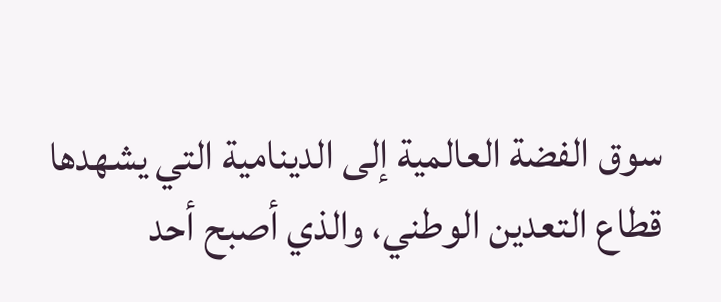سوق الفضة العالمية إلى الدينامية التي يشهدها قطاع التعدين الوطني، والذي أصبح أحد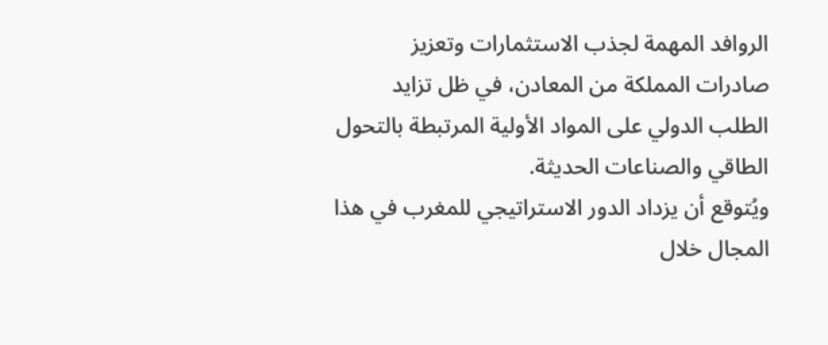الروافد المهمة لجذب الاستثمارات وتعزيز صادرات المملكة من المعادن، في ظل تزايد الطلب الدولي على المواد الأولية المرتبطة بالتحول الطاقي والصناعات الحديثة.
ويُتوقع أن يزداد الدور الاستراتيجي للمغرب في هذا المجال خلال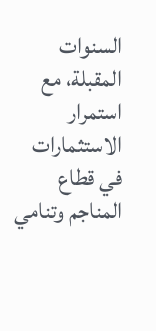السنوات المقبلة، مع استمرار الاستثمارات في قطاع المناجم وتنامي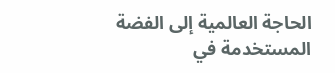الحاجة العالمية إلى الفضة المستخدمة في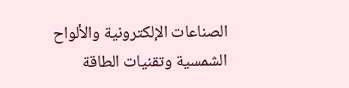الصناعات الإلكترونية والألواح الشمسية وتقنيات الطاقة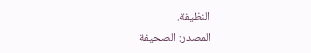النظيفة.
المصدر: الصحيفة